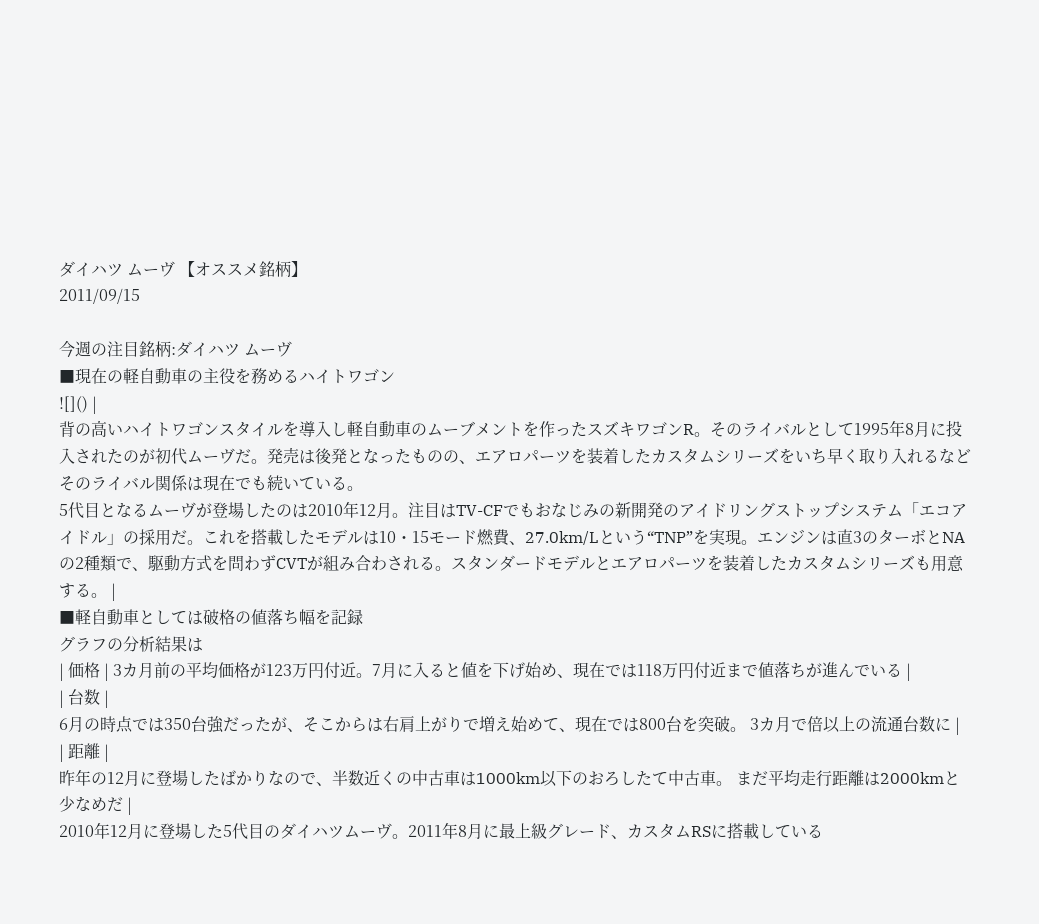ダイハツ ムーヴ 【オススメ銘柄】
2011/09/15

今週の注目銘柄:ダイハツ ムーヴ
■現在の軽自動車の主役を務めるハイトワゴン
![]() |
背の高いハイトワゴンスタイルを導入し軽自動車のムーブメントを作ったスズキワゴンR。そのライバルとして1995年8月に投入されたのが初代ムーヴだ。発売は後発となったものの、エアロパーツを装着したカスタムシリーズをいち早く取り入れるなどそのライバル関係は現在でも続いている。
5代目となるムーヴが登場したのは2010年12月。注目はTV-CFでもおなじみの新開発のアイドリングストップシステム「エコアイドル」の採用だ。これを搭載したモデルは10・15モード燃費、27.0km/Lという“TNP”を実現。エンジンは直3のターボとNAの2種類で、駆動方式を問わずCVTが組み合わされる。スタンダードモデルとエアロパーツを装着したカスタムシリーズも用意する。 |
■軽自動車としては破格の値落ち幅を記録
グラフの分析結果は
| 価格 | 3カ月前の平均価格が123万円付近。7月に入ると値を下げ始め、現在では118万円付近まで値落ちが進んでいる |
| 台数 |
6月の時点では350台強だったが、そこからは右肩上がりで増え始めて、現在では800台を突破。 3カ月で倍以上の流通台数に |
| 距離 |
昨年の12月に登場したばかりなので、半数近くの中古車は1000km以下のおろしたて中古車。 まだ平均走行距離は2000kmと少なめだ |
2010年12月に登場した5代目のダイハツムーヴ。2011年8月に最上級グレード、カスタムRSに搭載している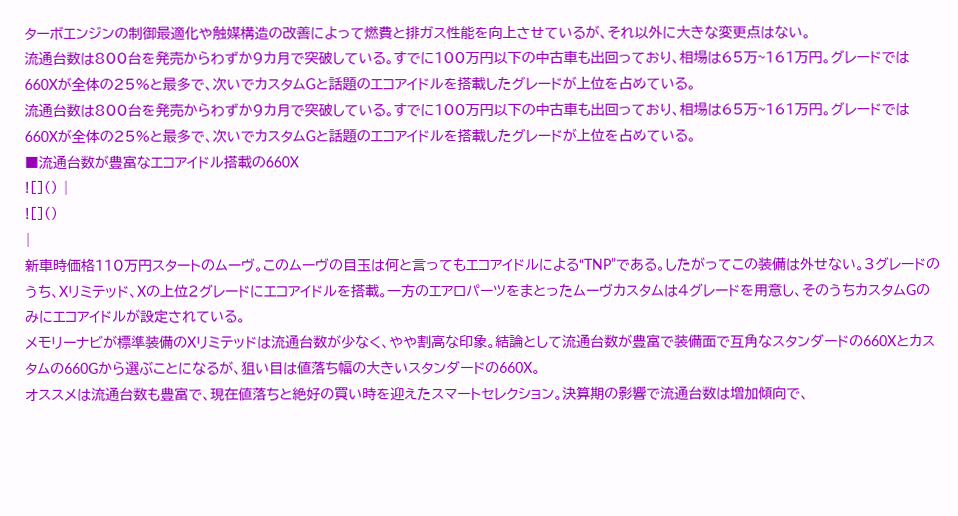ターボエンジンの制御最適化や触媒構造の改善によって燃費と排ガス性能を向上させているが、それ以外に大きな変更点はない。
流通台数は800台を発売からわずか9カ月で突破している。すでに100万円以下の中古車も出回っており、相場は65万~161万円。グレードでは660Xが全体の25%と最多で、次いでカスタムGと話題のエコアイドルを搭載したグレードが上位を占めている。
流通台数は800台を発売からわずか9カ月で突破している。すでに100万円以下の中古車も出回っており、相場は65万~161万円。グレードでは660Xが全体の25%と最多で、次いでカスタムGと話題のエコアイドルを搭載したグレードが上位を占めている。
■流通台数が豊富なエコアイドル搭載の660X
![]() |
![]()
|
新車時価格110万円スタートのムーヴ。このムーヴの目玉は何と言ってもエコアイドルによる“TNP”である。したがってこの装備は外せない。3グレードのうち、Xリミテッド、Xの上位2グレードにエコアイドルを搭載。一方のエアロパーツをまとったムーヴカスタムは4グレードを用意し、そのうちカスタムGのみにエコアイドルが設定されている。
メモリーナビが標準装備のXリミテッドは流通台数が少なく、やや割高な印象。結論として流通台数が豊富で装備面で互角なスタンダードの660Xとカスタムの660Gから選ぶことになるが、狙い目は値落ち幅の大きいスタンダードの660X。
オススメは流通台数も豊富で、現在値落ちと絶好の買い時を迎えたスマートセレクション。決算期の影響で流通台数は増加傾向で、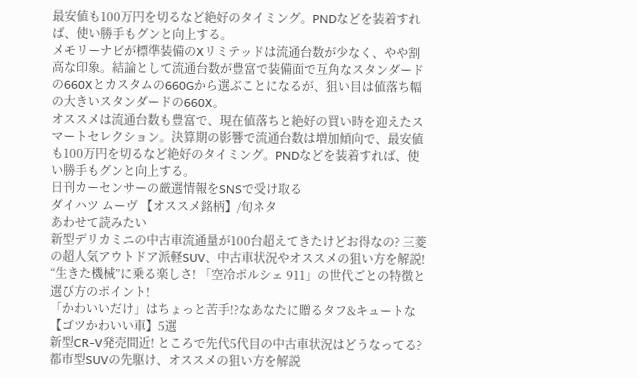最安値も100万円を切るなど絶好のタイミング。PNDなどを装着すれば、使い勝手もグンと向上する。
メモリーナビが標準装備のXリミテッドは流通台数が少なく、やや割高な印象。結論として流通台数が豊富で装備面で互角なスタンダードの660Xとカスタムの660Gから選ぶことになるが、狙い目は値落ち幅の大きいスタンダードの660X。
オススメは流通台数も豊富で、現在値落ちと絶好の買い時を迎えたスマートセレクション。決算期の影響で流通台数は増加傾向で、最安値も100万円を切るなど絶好のタイミング。PNDなどを装着すれば、使い勝手もグンと向上する。
日刊カーセンサーの厳選情報をSNSで受け取る
ダイハツ ムーヴ 【オススメ銘柄】/旬ネタ
あわせて読みたい
新型デリカミニの中古車流通量が100台超えてきたけどお得なの? 三菱の超人気アウトドア派軽SUV、中古車状況やオススメの狙い方を解説!
“生きた機械”に乗る楽しさ! 「空冷ポルシェ 911」の世代ごとの特徴と選び方のポイント!
「かわいいだけ」はちょっと苦手!?なあなたに贈るタフ&キュートな【ゴツかわいい車】5選
新型CR-V発売間近! ところで先代5代目の中古車状況はどうなってる? 都市型SUVの先駆け、オススメの狙い方を解説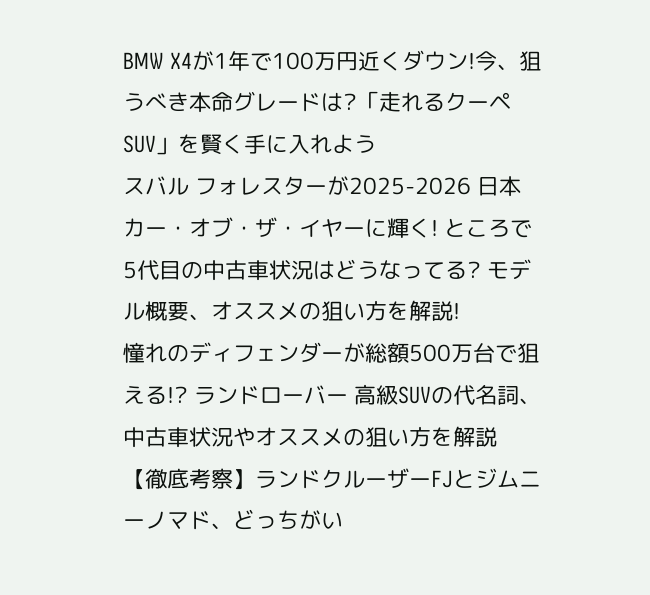BMW X4が1年で100万円近くダウン!今、狙うべき本命グレードは?「走れるクーペSUV」を賢く手に入れよう
スバル フォレスターが2025-2026 日本カー・オブ・ザ・イヤーに輝く! ところで5代目の中古車状況はどうなってる? モデル概要、オススメの狙い方を解説!
憧れのディフェンダーが総額500万台で狙える!? ランドローバー 高級SUVの代名詞、中古車状況やオススメの狙い方を解説
【徹底考察】ランドクルーザーFJとジムニーノマド、どっちがい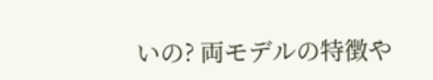いの? 両モデルの特徴や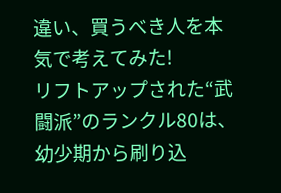違い、買うべき人を本気で考えてみた!
リフトアップされた“武闘派”のランクル80は、幼少期から刷り込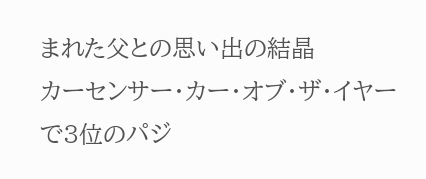まれた父との思い出の結晶
カーセンサー・カー・オブ・ザ・イヤーで3位のパジ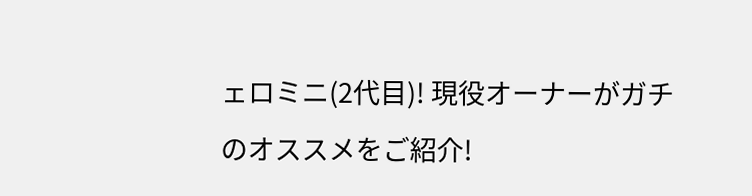ェロミニ(2代目)! 現役オーナーがガチのオススメをご紹介!